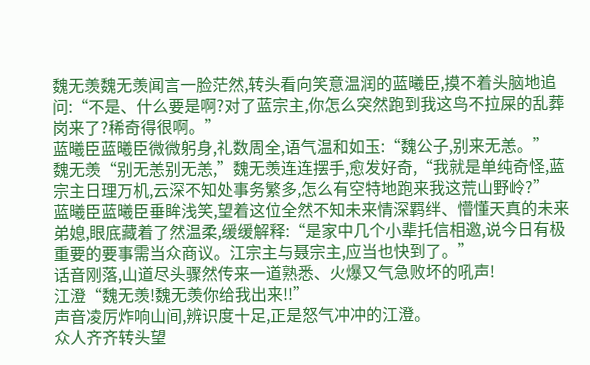魏无羡魏无羡闻言一脸茫然,转头看向笑意温润的蓝曦臣,摸不着头脑地追问:“不是、什么要是啊?对了蓝宗主,你怎么突然跑到我这鸟不拉屎的乱葬岗来了?稀奇得很啊。”
蓝曦臣蓝曦臣微微躬身,礼数周全,语气温和如玉:“魏公子,别来无恙。”
魏无羡“别无恙别无恙,”魏无羡连连摆手,愈发好奇,“我就是单纯奇怪,蓝宗主日理万机,云深不知处事务繁多,怎么有空特地跑来我这荒山野岭?”
蓝曦臣蓝曦臣垂眸浅笑,望着这位全然不知未来情深羁绊、懵懂天真的未来弟媳,眼底藏着了然温柔,缓缓解释:“是家中几个小辈托信相邀,说今日有极重要的要事需当众商议。江宗主与聂宗主,应当也快到了。”
话音刚落,山道尽头骤然传来一道熟悉、火爆又气急败坏的吼声!
江澄“魏无羡!魏无羡你给我出来!!”
声音凌厉炸响山间,辨识度十足,正是怒气冲冲的江澄。
众人齐齐转头望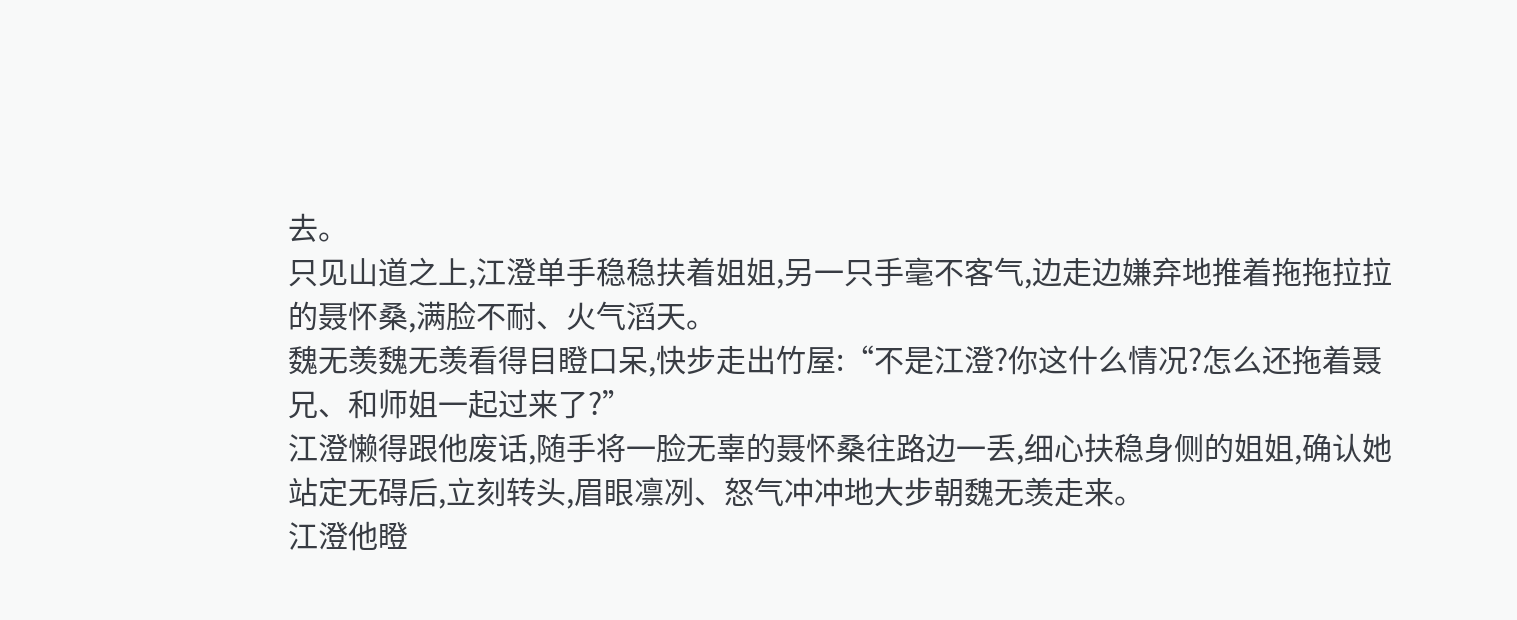去。
只见山道之上,江澄单手稳稳扶着姐姐,另一只手毫不客气,边走边嫌弃地推着拖拖拉拉的聂怀桑,满脸不耐、火气滔天。
魏无羡魏无羡看得目瞪口呆,快步走出竹屋:“不是江澄?你这什么情况?怎么还拖着聂兄、和师姐一起过来了?”
江澄懒得跟他废话,随手将一脸无辜的聂怀桑往路边一丢,细心扶稳身侧的姐姐,确认她站定无碍后,立刻转头,眉眼凛冽、怒气冲冲地大步朝魏无羡走来。
江澄他瞪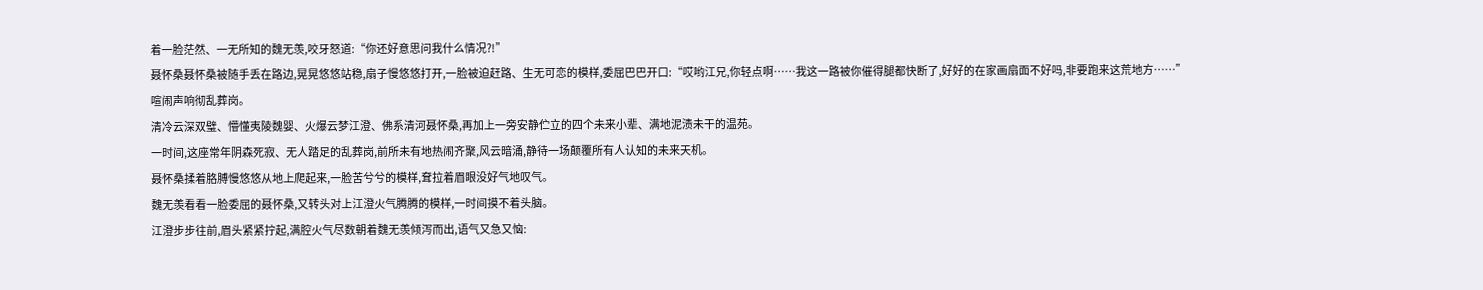着一脸茫然、一无所知的魏无羡,咬牙怒道:“你还好意思问我什么情况?!”
聂怀桑聂怀桑被随手丢在路边,晃晃悠悠站稳,扇子慢悠悠打开,一脸被迫赶路、生无可恋的模样,委屈巴巴开口:“哎哟江兄,你轻点啊……我这一路被你催得腿都快断了,好好的在家画扇面不好吗,非要跑来这荒地方……”
喧闹声响彻乱葬岗。
清冷云深双璧、懵懂夷陵魏婴、火爆云梦江澄、佛系清河聂怀桑,再加上一旁安静伫立的四个未来小辈、满地泥渍未干的温苑。
一时间,这座常年阴森死寂、无人踏足的乱葬岗,前所未有地热闹齐聚,风云暗涌,静待一场颠覆所有人认知的未来天机。
聂怀桑揉着胳膊慢悠悠从地上爬起来,一脸苦兮兮的模样,耷拉着眉眼没好气地叹气。
魏无羡看看一脸委屈的聂怀桑,又转头对上江澄火气腾腾的模样,一时间摸不着头脑。
江澄步步往前,眉头紧紧拧起,满腔火气尽数朝着魏无羡倾泻而出,语气又急又恼: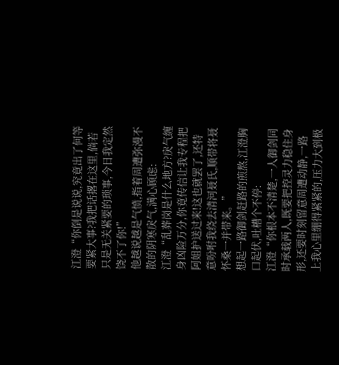江澄“你倒是说说,究竟出了何等要紧大事?我把话撂在这里,倘若只是无关紧要的琐事,今日我定然饶不了你!”
他越说越是气愤,指着周遭弥漫不散的阴寒戾气,满心顾虑:
江澄“乱葬岗是什么地方?戾气缠身凶险万分,你竟传信让我专程把阿姐护送过来!这也就罢了,还特意吩咐我绕去清河聂氏,顺带将聂怀桑一并带来。”
想起一路御剑赶路的煎熬,江澄胸口起伏,吐槽个不停:
江澄“你根本不清楚,一人御剑同时承载两人,既要把控灵力稳住身形,还要时刻留意周遭动静,一路上我心里绷得紧紧的,压力大到极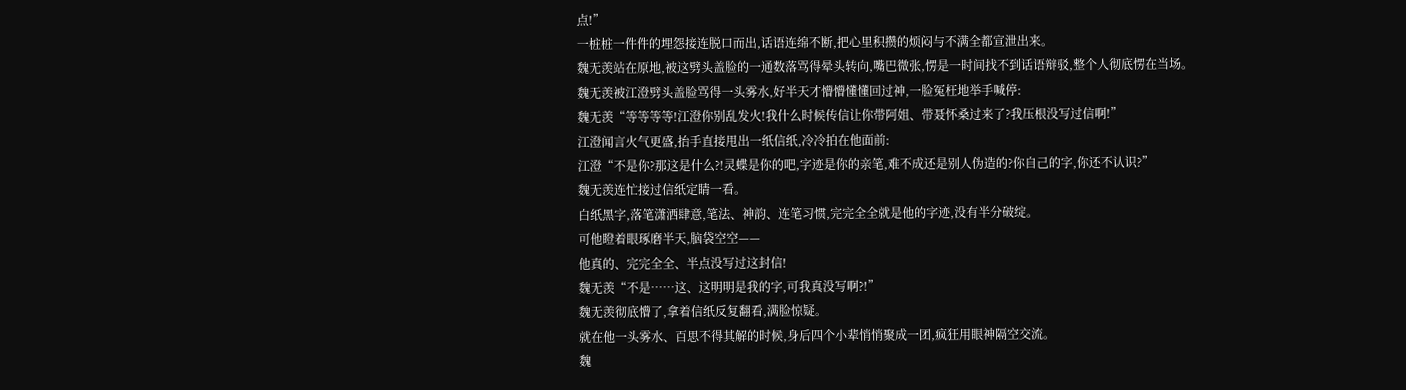点!”
一桩桩一件件的埋怨接连脱口而出,话语连绵不断,把心里积攒的烦闷与不满全都宣泄出来。
魏无羡站在原地,被这劈头盖脸的一通数落骂得晕头转向,嘴巴微张,愣是一时间找不到话语辩驳,整个人彻底愣在当场。
魏无羡被江澄劈头盖脸骂得一头雾水,好半天才懵懵懂懂回过神,一脸冤枉地举手喊停:
魏无羡“等等等等!江澄你别乱发火!我什么时候传信让你带阿姐、带聂怀桑过来了?我压根没写过信啊!”
江澄闻言火气更盛,抬手直接甩出一纸信纸,冷冷拍在他面前:
江澄“不是你?那这是什么?!灵蝶是你的吧,字迹是你的亲笔,难不成还是别人伪造的?你自己的字,你还不认识?”
魏无羡连忙接过信纸定睛一看。
白纸黑字,落笔潇洒肆意,笔法、神韵、连笔习惯,完完全全就是他的字迹,没有半分破绽。
可他瞪着眼琢磨半天,脑袋空空——
他真的、完完全全、半点没写过这封信!
魏无羡“不是……这、这明明是我的字,可我真没写啊?!”
魏无羡彻底懵了,拿着信纸反复翻看,满脸惊疑。
就在他一头雾水、百思不得其解的时候,身后四个小辈悄悄聚成一团,疯狂用眼神隔空交流。
魏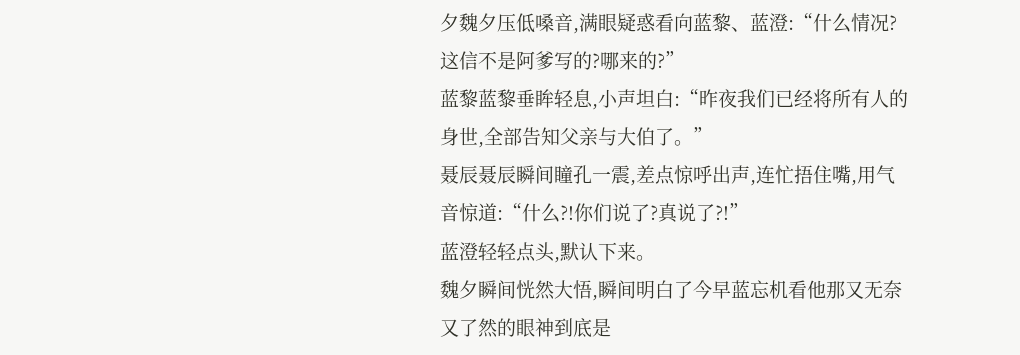夕魏夕压低嗓音,满眼疑惑看向蓝黎、蓝澄:“什么情况?这信不是阿爹写的?哪来的?”
蓝黎蓝黎垂眸轻息,小声坦白:“昨夜我们已经将所有人的身世,全部告知父亲与大伯了。”
聂辰聂辰瞬间瞳孔一震,差点惊呼出声,连忙捂住嘴,用气音惊道:“什么?!你们说了?真说了?!”
蓝澄轻轻点头,默认下来。
魏夕瞬间恍然大悟,瞬间明白了今早蓝忘机看他那又无奈又了然的眼神到底是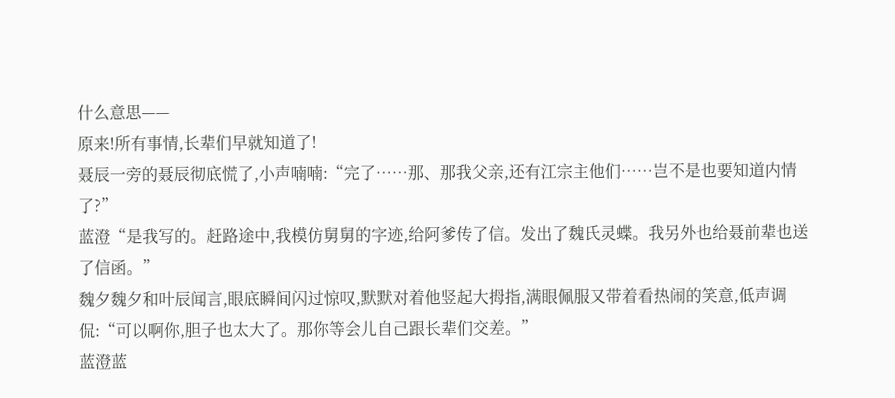什么意思——
原来!所有事情,长辈们早就知道了!
聂辰一旁的聂辰彻底慌了,小声喃喃:“完了……那、那我父亲,还有江宗主他们……岂不是也要知道内情了?”
蓝澄“是我写的。赶路途中,我模仿舅舅的字迹,给阿爹传了信。发出了魏氏灵蝶。我另外也给聂前辈也送了信函。”
魏夕魏夕和叶辰闻言,眼底瞬间闪过惊叹,默默对着他竖起大拇指,满眼佩服又带着看热闹的笑意,低声调侃:“可以啊你,胆子也太大了。那你等会儿自己跟长辈们交差。”
蓝澄蓝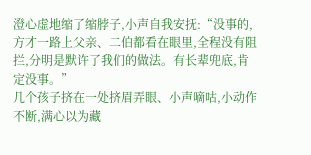澄心虚地缩了缩脖子,小声自我安抚:“没事的,方才一路上父亲、二伯都看在眼里,全程没有阻拦,分明是默许了我们的做法。有长辈兜底,肯定没事。”
几个孩子挤在一处挤眉弄眼、小声嘀咕,小动作不断,满心以为藏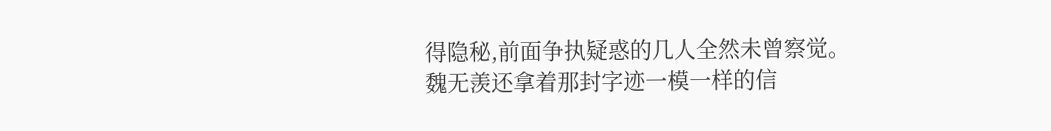得隐秘,前面争执疑惑的几人全然未曾察觉。
魏无羡还拿着那封字迹一模一样的信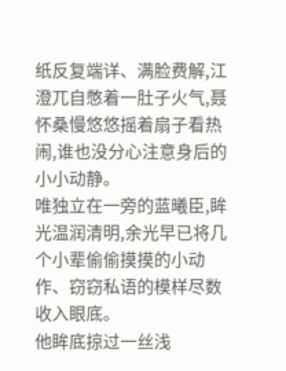纸反复端详、满脸费解,江澄兀自憋着一肚子火气,聂怀桑慢悠悠摇着扇子看热闹,谁也没分心注意身后的小小动静。
唯独立在一旁的蓝曦臣,眸光温润清明,余光早已将几个小辈偷偷摸摸的小动作、窃窃私语的模样尽数收入眼底。
他眸底掠过一丝浅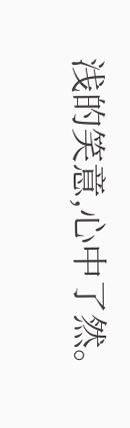浅的笑意,心中了然。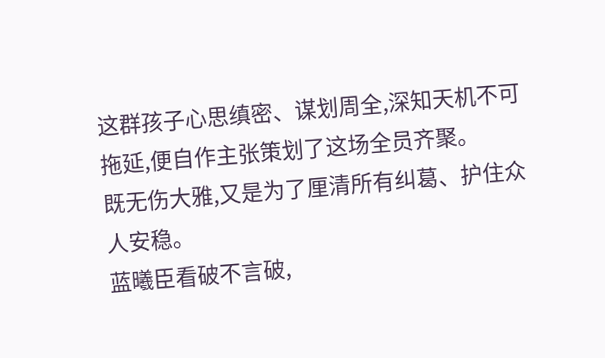这群孩子心思缜密、谋划周全,深知天机不可拖延,便自作主张策划了这场全员齐聚。
既无伤大雅,又是为了厘清所有纠葛、护住众人安稳。
蓝曦臣看破不言破,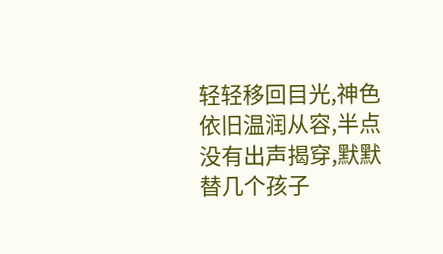轻轻移回目光,神色依旧温润从容,半点没有出声揭穿,默默替几个孩子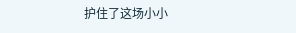护住了这场小小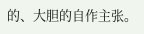的、大胆的自作主张。